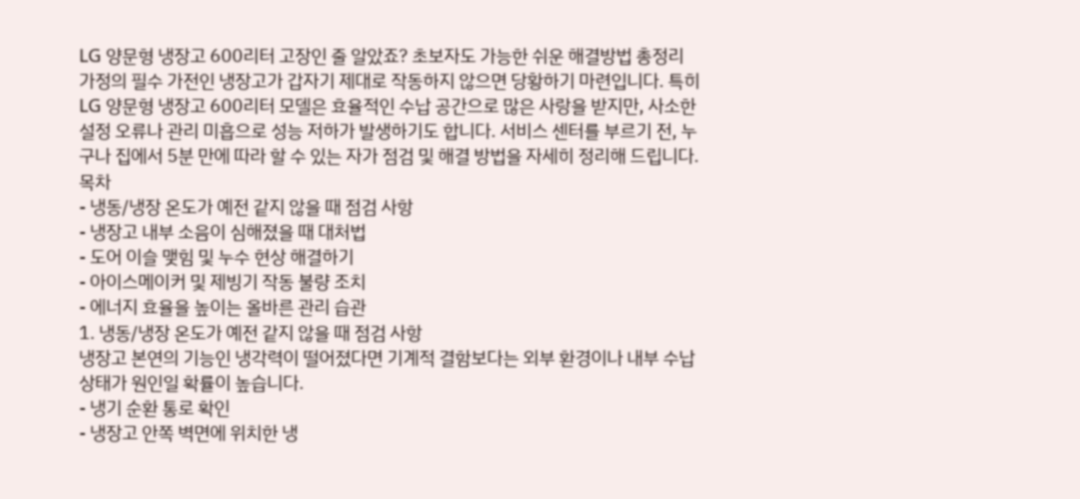LG 양문형 냉장고 600리터 고장인 줄 알았죠? 초보자도 가능한 쉬운 해결방법 총정리
가정의 필수 가전인 냉장고가 갑자기 제대로 작동하지 않으면 당황하기 마련입니다. 특히 LG 양문형 냉장고 600리터 모델은 효율적인 수납 공간으로 많은 사랑을 받지만, 사소한 설정 오류나 관리 미흡으로 성능 저하가 발생하기도 합니다. 서비스 센터를 부르기 전, 누구나 집에서 5분 만에 따라 할 수 있는 자가 점검 및 해결 방법을 자세히 정리해 드립니다.
목차
- 냉동/냉장 온도가 예전 같지 않을 때 점검 사항
- 냉장고 내부 소음이 심해졌을 때 대처법
- 도어 이슬 맺힘 및 누수 현상 해결하기
- 아이스메이커 및 제빙기 작동 불량 조치
- 에너지 효율을 높이는 올바른 관리 습관
1. 냉동/냉장 온도가 예전 같지 않을 때 점검 사항
냉장고 본연의 기능인 냉각력이 떨어졌다면 기계적 결함보다는 외부 환경이나 내부 수납 상태가 원인일 확률이 높습니다.
- 냉기 순환 통로 확인
- 냉장고 안쪽 벽면에 위치한 냉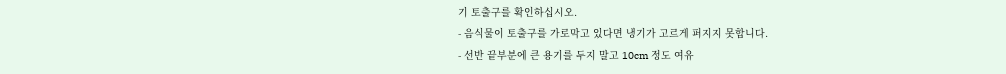기 토출구를 확인하십시오.
- 음식물이 토출구를 가로막고 있다면 냉기가 고르게 퍼지지 못합니다.
- 선반 끝부분에 큰 용기를 두지 말고 10cm 정도 여유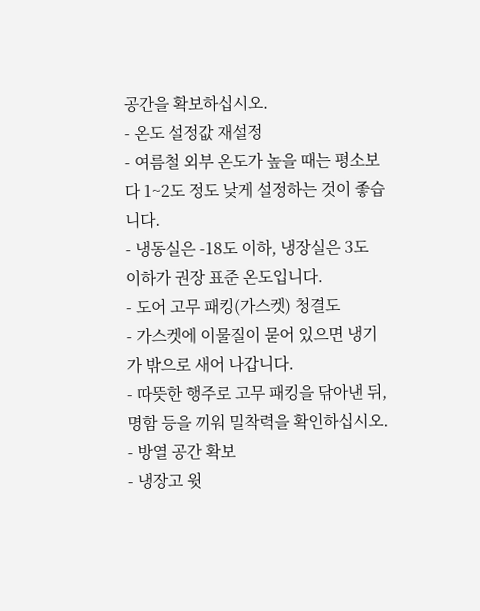공간을 확보하십시오.
- 온도 설정값 재설정
- 여름철 외부 온도가 높을 때는 평소보다 1~2도 정도 낮게 설정하는 것이 좋습니다.
- 냉동실은 -18도 이하, 냉장실은 3도 이하가 권장 표준 온도입니다.
- 도어 고무 패킹(가스켓) 청결도
- 가스켓에 이물질이 묻어 있으면 냉기가 밖으로 새어 나갑니다.
- 따뜻한 행주로 고무 패킹을 닦아낸 뒤, 명함 등을 끼워 밀착력을 확인하십시오.
- 방열 공간 확보
- 냉장고 윗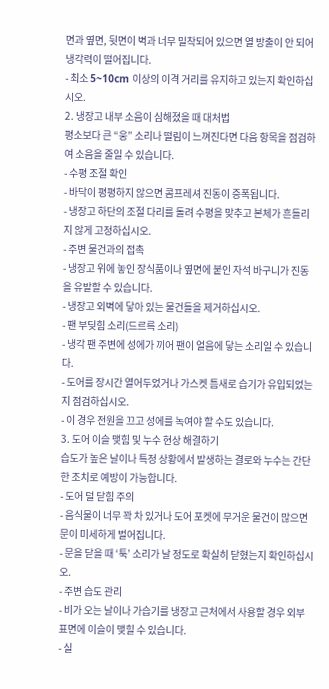면과 옆면, 뒷면이 벽과 너무 밀착되어 있으면 열 방출이 안 되어 냉각력이 떨어집니다.
- 최소 5~10cm 이상의 이격 거리를 유지하고 있는지 확인하십시오.
2. 냉장고 내부 소음이 심해졌을 때 대처법
평소보다 큰 “웅” 소리나 떨림이 느껴진다면 다음 항목을 점검하여 소음을 줄일 수 있습니다.
- 수평 조절 확인
- 바닥이 평평하지 않으면 콤프레셔 진동이 증폭됩니다.
- 냉장고 하단의 조절 다리를 돌려 수평을 맞추고 본체가 흔들리지 않게 고정하십시오.
- 주변 물건과의 접촉
- 냉장고 위에 놓인 장식품이나 옆면에 붙인 자석 바구니가 진동을 유발할 수 있습니다.
- 냉장고 외벽에 닿아 있는 물건들을 제거하십시오.
- 팬 부딪힘 소리(드르륵 소리)
- 냉각 팬 주변에 성에가 끼어 팬이 얼음에 닿는 소리일 수 있습니다.
- 도어를 장시간 열어두었거나 가스켓 틈새로 습기가 유입되었는지 점검하십시오.
- 이 경우 전원을 끄고 성에를 녹여야 할 수도 있습니다.
3. 도어 이슬 맺힘 및 누수 현상 해결하기
습도가 높은 날이나 특정 상황에서 발생하는 결로와 누수는 간단한 조치로 예방이 가능합니다.
- 도어 덜 닫힘 주의
- 음식물이 너무 꽉 차 있거나 도어 포켓에 무거운 물건이 많으면 문이 미세하게 벌어집니다.
- 문을 닫을 때 ‘툭’ 소리가 날 정도로 확실히 닫혔는지 확인하십시오.
- 주변 습도 관리
- 비가 오는 날이나 가습기를 냉장고 근처에서 사용할 경우 외부 표면에 이슬이 맺힐 수 있습니다.
- 실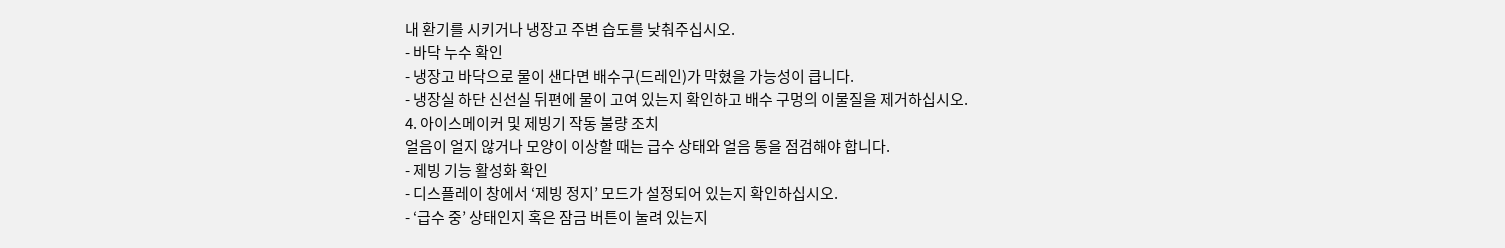내 환기를 시키거나 냉장고 주변 습도를 낮춰주십시오.
- 바닥 누수 확인
- 냉장고 바닥으로 물이 샌다면 배수구(드레인)가 막혔을 가능성이 큽니다.
- 냉장실 하단 신선실 뒤편에 물이 고여 있는지 확인하고 배수 구멍의 이물질을 제거하십시오.
4. 아이스메이커 및 제빙기 작동 불량 조치
얼음이 얼지 않거나 모양이 이상할 때는 급수 상태와 얼음 통을 점검해야 합니다.
- 제빙 기능 활성화 확인
- 디스플레이 창에서 ‘제빙 정지’ 모드가 설정되어 있는지 확인하십시오.
- ‘급수 중’ 상태인지 혹은 잠금 버튼이 눌려 있는지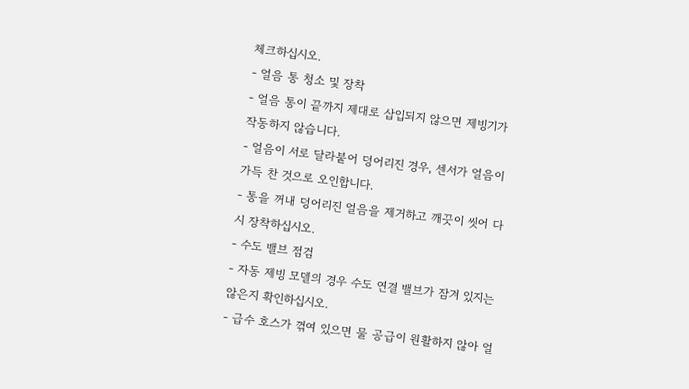체크하십시오.
- 얼음 통 청소 및 장착
- 얼음 통이 끝까지 제대로 삽입되지 않으면 제빙기가 작동하지 않습니다.
- 얼음이 서로 달라붙어 덩어리진 경우, 센서가 얼음이 가득 찬 것으로 오인합니다.
- 통을 꺼내 덩어리진 얼음을 제거하고 깨끗이 씻어 다시 장착하십시오.
- 수도 밸브 점검
- 자동 제빙 모델의 경우 수도 연결 밸브가 잠겨 있지는 않은지 확인하십시오.
- 급수 호스가 꺾여 있으면 물 공급이 원활하지 않아 얼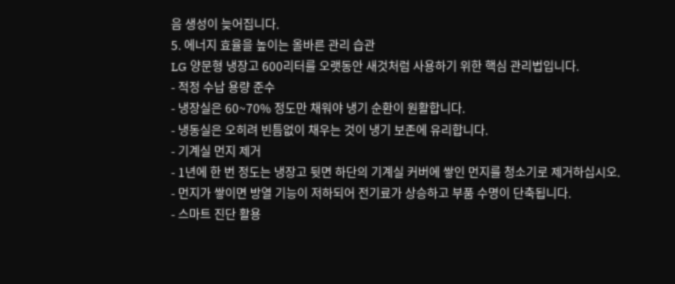음 생성이 늦어집니다.
5. 에너지 효율을 높이는 올바른 관리 습관
LG 양문형 냉장고 600리터를 오랫동안 새것처럼 사용하기 위한 핵심 관리법입니다.
- 적정 수납 용량 준수
- 냉장실은 60~70% 정도만 채워야 냉기 순환이 원활합니다.
- 냉동실은 오히려 빈틈없이 채우는 것이 냉기 보존에 유리합니다.
- 기계실 먼지 제거
- 1년에 한 번 정도는 냉장고 뒷면 하단의 기계실 커버에 쌓인 먼지를 청소기로 제거하십시오.
- 먼지가 쌓이면 방열 기능이 저하되어 전기료가 상승하고 부품 수명이 단축됩니다.
- 스마트 진단 활용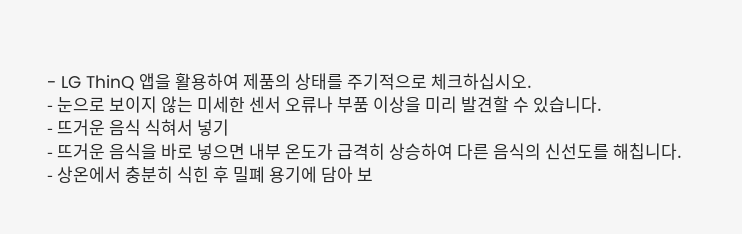- LG ThinQ 앱을 활용하여 제품의 상태를 주기적으로 체크하십시오.
- 눈으로 보이지 않는 미세한 센서 오류나 부품 이상을 미리 발견할 수 있습니다.
- 뜨거운 음식 식혀서 넣기
- 뜨거운 음식을 바로 넣으면 내부 온도가 급격히 상승하여 다른 음식의 신선도를 해칩니다.
- 상온에서 충분히 식힌 후 밀폐 용기에 담아 보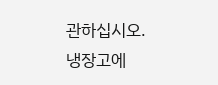관하십시오.
냉장고에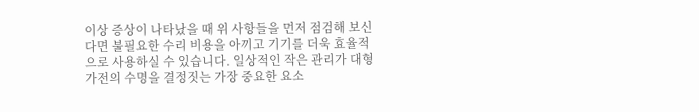이상 증상이 나타났을 때 위 사항들을 먼저 점검해 보신다면 불필요한 수리 비용을 아끼고 기기를 더욱 효율적으로 사용하실 수 있습니다. 일상적인 작은 관리가 대형 가전의 수명을 결정짓는 가장 중요한 요소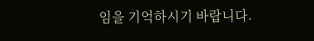임을 기억하시기 바랍니다.